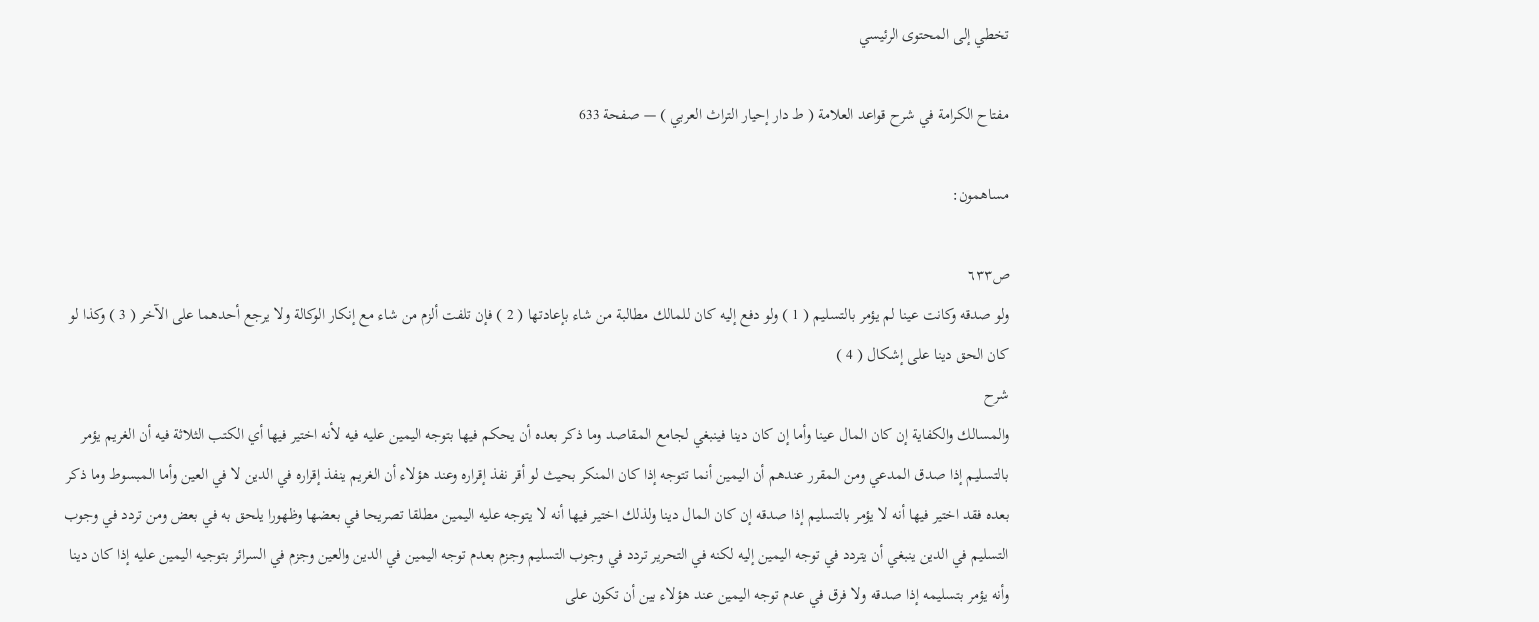تخطي إلى المحتوى الرئيسي

مفتاح الكرامة في شرح قواعد العلامة ( ط دار إحيار التراث العربي ) — صفحة 633

مساهمون:

ص٦٣٣
ولو صدقه وكانت عينا لم يؤمر بالتسليم ( 1 ) ولو دفع إليه كان للمالك مطالبة من شاء بإعادتها ( 2 ) فإن تلفت ألزم من شاء مع إنكار الوكالة ولا يرجع أحدهما على الآخر ( 3 ) وكذا لو كان الحق دينا على إشكال ( 4 )
شرح
والمسالك والكفاية إن كان المال عينا وأما إن كان دينا فينبغي لجامع المقاصد وما ذكر بعده أن يحكم فيها بتوجه اليمين عليه فيه لأنه اختير فيها أي الكتب الثلاثة فيه أن الغريم يؤمر بالتسليم إذا صدق المدعي ومن المقرر عندهم أن اليمين أنما تتوجه إذا كان المنكر بحيث لو أقر نفذ إقراره وعند هؤلاء أن الغريم ينفذ إقراره في الدين لا في العين وأما المبسوط وما ذكر بعده فقد اختير فيها أنه لا يؤمر بالتسليم إذا صدقه إن كان المال دينا ولذلك اختير فيها أنه لا يتوجه عليه اليمين مطلقا تصريحا في بعضها وظهورا يلحق به في بعض ومن تردد في وجوب التسليم في الدين ينبغي أن يتردد في توجه اليمين إليه لكنه في التحرير تردد في وجوب التسليم وجزم بعدم توجه اليمين في الدين والعين وجزم في السرائر بتوجيه اليمين عليه إذا كان دينا وأنه يؤمر بتسليمه إذا صدقه ولا فرق في عدم توجه اليمين عند هؤلاء بين أن تكون على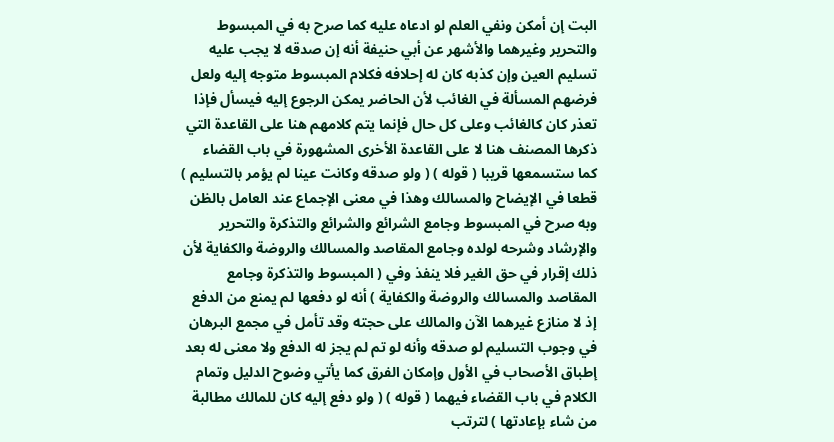البت إن أمكن ونفي العلم لو ادعاه عليه كما صرح به في المبسوط والتحرير وغيرهما والأشهر عن أبي حنيفة أنه إن صدقه لا يجب عليه تسليم العين وإن كذبه كان له إحلافه فكلام المبسوط متوجه إليه ولعل فرضهم المسألة في الغائب لأن الحاضر يمكن الرجوع إليه فيسأل فإذا تعذر كان كالغائب وعلى كل حال فإنما يتم كلامهم هنا على القاعدة التي ذكرها المصنف هنا لا على القاعدة الأخرى المشهورة في باب القضاء كما ستسمعها قريبا ( قوله ) ( ولو صدقه وكانت عينا لم يؤمر بالتسليم ) قطعا في الإيضاح والمسالك وهذا في معنى الإجماع عند العامل بالظن وبه صرح في المبسوط وجامع الشرائع والشرائع والتذكرة والتحرير والإرشاد وشرحه لولده وجامع المقاصد والمسالك والروضة والكفاية لأن ذلك إقرار في حق الغير فلا ينفذ وفي ( المبسوط والتذكرة وجامع المقاصد والمسالك والروضة والكفاية ) أنه لو دفعها لم يمنع من الدفع إذ لا منازع غيرهما الآن والمالك على حجته وقد تأمل في مجمع البرهان في وجوب التسليم لو صدقه وأنه لو تم لم يجز له الدفع ولا معنى له بعد إطباق الأصحاب في الأول وإمكان الفرق كما يأتي وضوح الدليل وتمام الكلام في باب القضاء فيهما ( قوله ) ( ولو دفع إليه كان للمالك مطالبة من شاء بإعادتها ) لترتب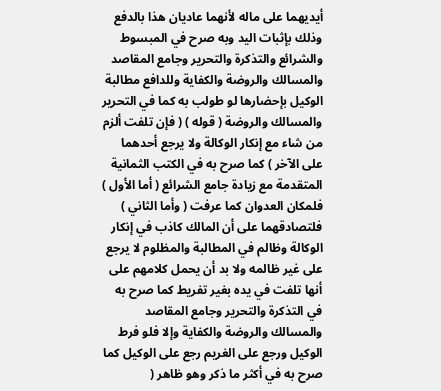أيديهما على ماله لأنهما عاديان هذا بالدفع وذلك بإثبات اليد وبه صرح في المبسوط والشرائع والتذكرة والتحرير وجامع المقاصد والمسالك والروضة والكفاية وللدافع مطالبة الوكيل بإحضارها لو طولب به كما في التحرير والمسالك والروضة ( قوله ) ( فإن تلفت ألزم من شاء مع إنكار الوكالة ولا يرجع أحدهما على الآخر ) كما صرح به في الكتب الثمانية المتقدمة مع زيادة جامع الشرائع ( أما الأول ) فلمكان العدوان كما عرفت ( وأما الثاني ) فلتصادقهما على أن المالك كاذب في إنكار الوكالة وظالم في المطالبة والمظلوم لا يرجع على غير ظالمه ولا بد أن يحمل كلامهم على أنها تلفت في يده بغير تفريط كما صرح به في التذكرة والتحرير وجامع المقاصد والمسالك والروضة والكفاية وإلا فلو فرط الوكيل ورجع على الغريم رجع على الوكيل كما صرح به في أكثر ما ذكر وهو ظاهر (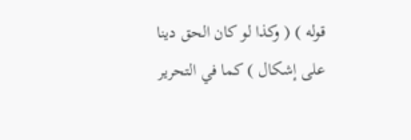قوله ) ( وكذا لو كان الحق دينا على إشكال ) كما في التحرير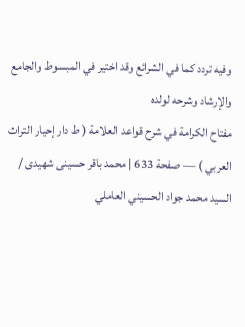وفيه تردد كما في الشرائع وقد اختير في المبسوط والجامع والإرشاد وشرحه لولده
مفتاح الكرامة في شرح قواعد العلامة ( ط دار إحيار التراث العربي ) — صفحة 633 | محمد باقر حسينى شهيدى / السيد محمد جواد الحسيني العاملي